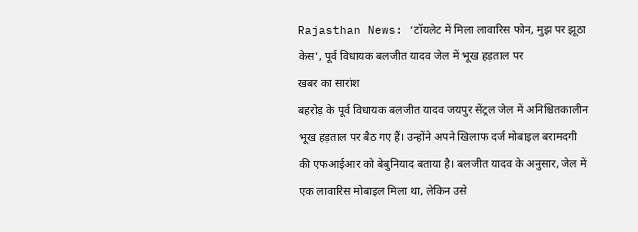Rajasthan News: ‘टॉयलेट में मिला लावारिस फोन, मुझ पर झूठा केस’, पूर्व विधायक बलजीत यादव जेल में भूख हड़ताल पर
खबर का सारांश
बहरोड़ के पूर्व विधायक बलजीत यादव जयपुर सेंट्रल जेल में अनिश्चितकालीन भूख हड़ताल पर बैठ गए हैं। उन्होंने अपने खिलाफ दर्ज मोबाइल बरामदगी की एफआईआर को बेबुनियाद बताया है। बलजीत यादव के अनुसार, जेल में एक लावारिस मोबाइल मिला था, लेकिन उसे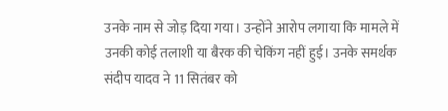उनके नाम से जोड़ दिया गया। उन्होंने आरोप लगाया कि मामले में उनकी कोई तलाशी या बैरक की चेकिंग नहीं हुई। उनके समर्थक संदीप यादव ने 11 सितंबर को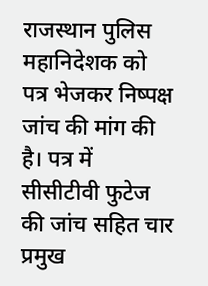राजस्थान पुलिस महानिदेशक को पत्र भेजकर निष्पक्ष जांच की मांग की है। पत्र में सीसीटीवी फुटेज की जांच सहित चार प्रमुख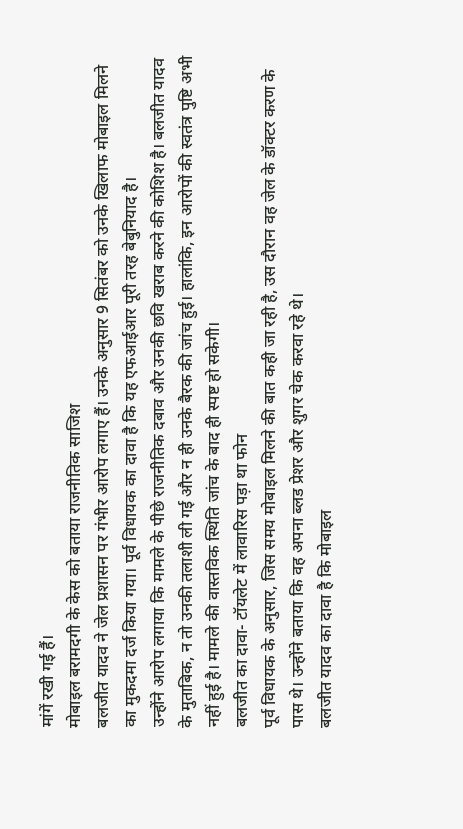मांगें रखी गई हैं।
मोबाइल बरामदगी के केस को बताया राजनीतिक साजिश
बलजीत यादव ने जेल प्रशासन पर गंभीर आरोप लगाए हैं। उनके अनुसार 9 सितंबर को उनके खिलाफ मोबाइल मिलने का मुकदमा दर्ज किया गया। पूर्व विधायक का दावा है कि यह एफआईआर पूरी तरह बेबुनियाद है।
उन्होंने आरोप लगाया कि मामले के पीछे राजनीतिक दबाव और उनकी छवि खराब करने की कोशिश है। बलजीत यादव के मुताबिक, न तो उनकी तलाशी ली गई और न ही उनके बैरक की जांच हुई। हालांकि, इन आरोपों की स्वतंत्र पुष्टि अभी नहीं हुई है। मामले की वास्तविक स्थिति जांच के बाद ही स्पष्ट हो सकेगी।
बलजीत का दावा- टॉयलेट में लावारिस पड़ा था फोन
पूर्व विधायक के अनुसार, जिस समय मोबाइल मिलने की बात कही जा रही है, उस दौरान वह जेल के डॉक्टर करण के पास थे। उन्होंने बताया कि वह अपना ब्लड प्रेशर और शुगर चेक करवा रहे थे।
बलजीत यादव का दावा है कि मोबाइल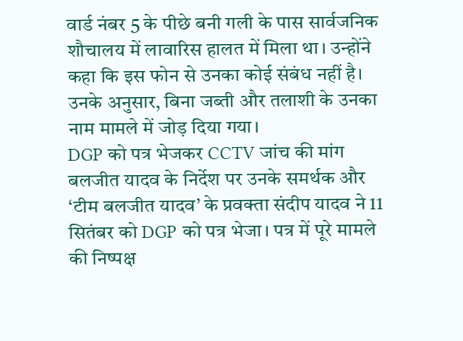वार्ड नंबर 5 के पीछे बनी गली के पास सार्वजनिक शौचालय में लावारिस हालत में मिला था। उन्होंने कहा कि इस फोन से उनका कोई संबंध नहीं है। उनके अनुसार, बिना जब्ती और तलाशी के उनका नाम मामले में जोड़ दिया गया।
DGP को पत्र भेजकर CCTV जांच की मांग
बलजीत यादव के निर्देश पर उनके समर्थक और ‘टीम बलजीत यादव’ के प्रवक्ता संदीप यादव ने 11 सितंबर को DGP को पत्र भेजा। पत्र में पूरे मामले की निष्पक्ष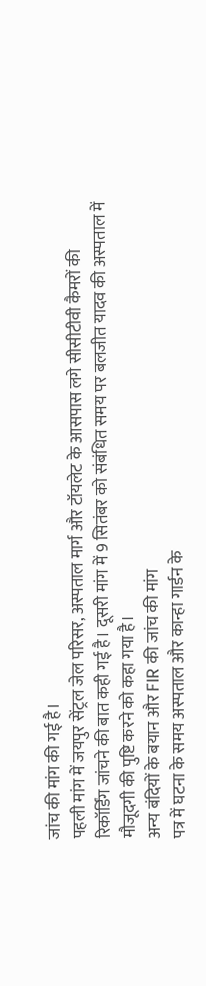जांच की मांग की गई है।
पहली मांग में जयपुर सेंट्रल जेल परिसर, अस्पताल मार्ग और टॉयलेट के आसपास लगे सीसीटीवी कैमरों की रिकॉर्डिंग जांचने की बात कही गई है। दूसरी मांग में 9 सितंबर को संबंधित समय पर बलजीत यादव की अस्पताल में मौजूदगी की पुष्टि करने को कहा गया है।
अन्य बंदियों के बयान और FIR की जांच की मांग
पत्र में घटना के समय अस्पताल और कान्हा गार्डन के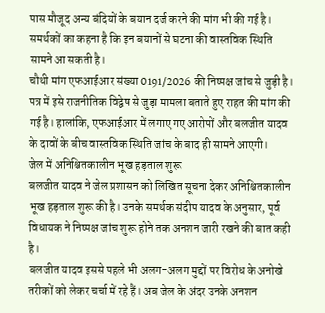पास मौजूद अन्य बंदियों के बयान दर्ज करने की मांग भी की गई है। समर्थकों का कहना है कि इन बयानों से घटना की वास्तविक स्थिति सामने आ सकती है।
चौथी मांग एफआईआर संख्या 0191/2026 की निष्पक्ष जांच से जुड़ी है। पत्र में इसे राजनीतिक विद्वेष से जुड़ा मामला बताते हुए राहत की मांग की गई है। हालांकि, एफआईआर में लगाए गए आरोपों और बलजीत यादव के दावों के बीच वास्तविक स्थिति जांच के बाद ही सामने आएगी।
जेल में अनिश्चितकालीन भूख हड़ताल शुरू
बलजीत यादव ने जेल प्रशासन को लिखित सूचना देकर अनिश्चितकालीन भूख हड़ताल शुरू की है। उनके समर्थक संदीप यादव के अनुसार, पूर्व विधायक ने निष्पक्ष जांच शुरू होने तक अनशन जारी रखने की बात कही है।
बलजीत यादव इससे पहले भी अलग-अलग मुद्दों पर विरोध के अनोखे तरीकों को लेकर चर्चा में रहे हैं। अब जेल के अंदर उनके अनशन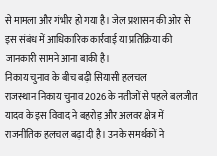से मामला और गंभीर हो गया है। जेल प्रशासन की ओर से इस संबंध में आधिकारिक कार्रवाई या प्रतिक्रिया की जानकारी सामने आना बाकी है।
निकाय चुनाव के बीच बढ़ी सियासी हलचल
राजस्थान निकाय चुनाव 2026 के नतीजों से पहले बलजीत यादव के इस विवाद ने बहरोड़ और अलवर क्षेत्र में राजनीतिक हलचल बढ़ा दी है। उनके समर्थकों ने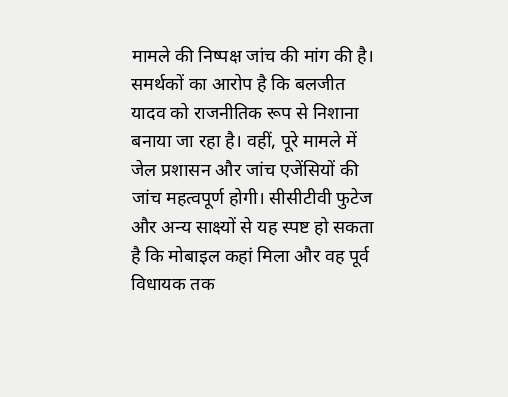मामले की निष्पक्ष जांच की मांग की है।
समर्थकों का आरोप है कि बलजीत यादव को राजनीतिक रूप से निशाना बनाया जा रहा है। वहीं, पूरे मामले में जेल प्रशासन और जांच एजेंसियों की जांच महत्वपूर्ण होगी। सीसीटीवी फुटेज और अन्य साक्ष्यों से यह स्पष्ट हो सकता है कि मोबाइल कहां मिला और वह पूर्व विधायक तक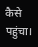कैसे पहुंचा।